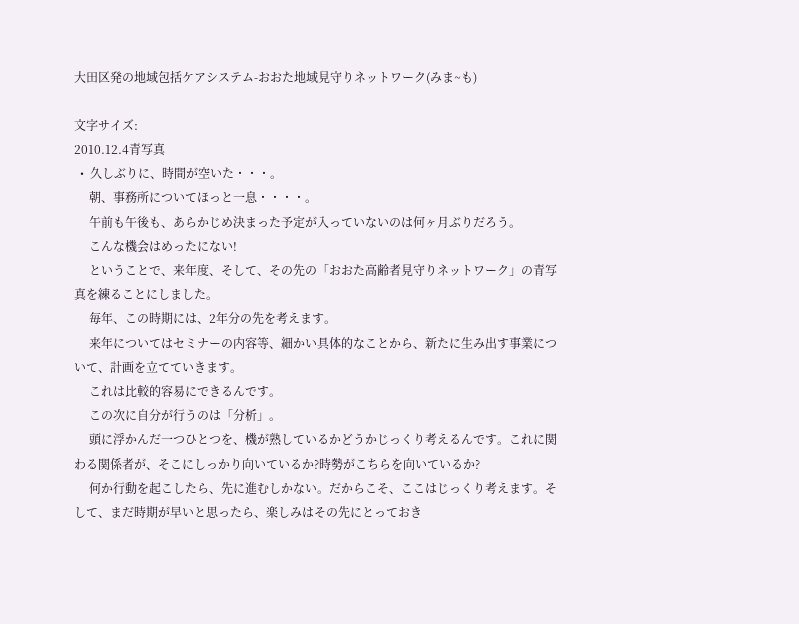大田区発の地域包括ケアシステム-おおた地域見守りネットワーク(みま~も)

文字サイズ:
2010.12.4青写真
  •  久しぶりに、時間が空いた・・・。
     朝、事務所についてほっと一息・・・・。
     午前も午後も、あらかじめ決まった予定が入っていないのは何ヶ月ぶりだろう。
     こんな機会はめったにない!
     ということで、来年度、そして、その先の「おおた高齢者見守りネットワーク」の青写真を練ることにしました。
     毎年、この時期には、2年分の先を考えます。
     来年についてはセミナーの内容等、細かい具体的なことから、新たに生み出す事業について、計画を立てていきます。
     これは比較的容易にできるんです。
     この次に自分が行うのは「分析」。
     頭に浮かんだ一つひとつを、機が熟しているかどうかじっくり考えるんです。これに関わる関係者が、そこにしっかり向いているか?時勢がこちらを向いているか?
     何か行動を起こしたら、先に進むしかない。だからこそ、ここはじっくり考えます。そして、まだ時期が早いと思ったら、楽しみはその先にとっておき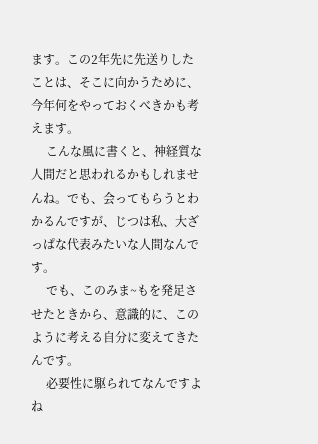ます。この2年先に先送りしたことは、そこに向かうために、今年何をやっておくべきかも考えます。
     こんな風に書くと、神経質な人間だと思われるかもしれませんね。でも、会ってもらうとわかるんですが、じつは私、大ざっぱな代表みたいな人間なんです。
     でも、このみま~もを発足させたときから、意識的に、このように考える自分に変えてきたんです。
     必要性に駆られてなんですよね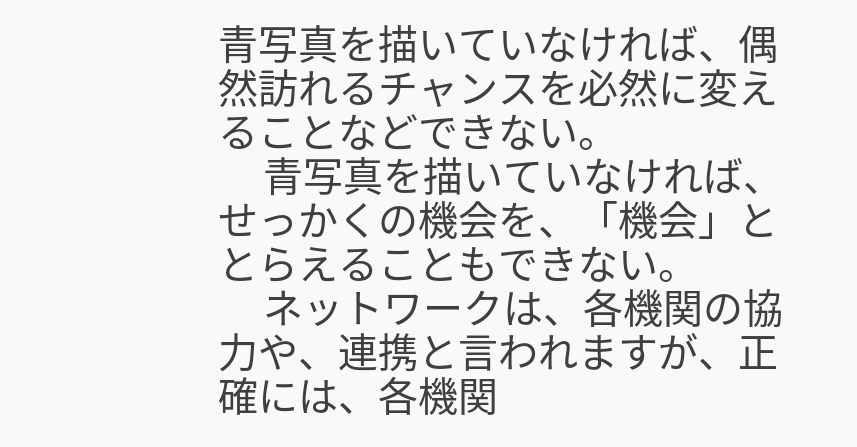青写真を描いていなければ、偶然訪れるチャンスを必然に変えることなどできない。
     青写真を描いていなければ、せっかくの機会を、「機会」ととらえることもできない。
     ネットワークは、各機関の協力や、連携と言われますが、正確には、各機関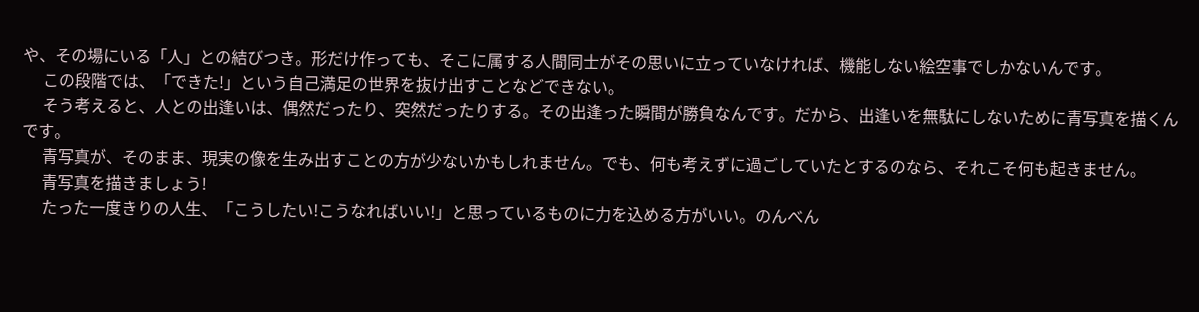や、その場にいる「人」との結びつき。形だけ作っても、そこに属する人間同士がその思いに立っていなければ、機能しない絵空事でしかないんです。
     この段階では、「できた!」という自己満足の世界を抜け出すことなどできない。
     そう考えると、人との出逢いは、偶然だったり、突然だったりする。その出逢った瞬間が勝負なんです。だから、出逢いを無駄にしないために青写真を描くんです。
     青写真が、そのまま、現実の像を生み出すことの方が少ないかもしれません。でも、何も考えずに過ごしていたとするのなら、それこそ何も起きません。
     青写真を描きましょう!
     たった一度きりの人生、「こうしたい!こうなればいい!」と思っているものに力を込める方がいい。のんべん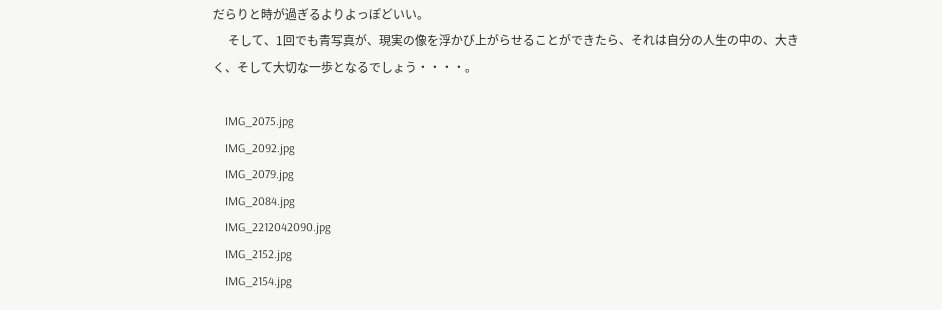だらりと時が過ぎるよりよっぽどいい。
     そして、1回でも青写真が、現実の像を浮かび上がらせることができたら、それは自分の人生の中の、大きく、そして大切な一歩となるでしょう・・・・。

    IMG_2075.jpg
    IMG_2092.jpg
    IMG_2079.jpg
    IMG_2084.jpg
    IMG_2212042090.jpg
    IMG_2152.jpg
    IMG_2154.jpg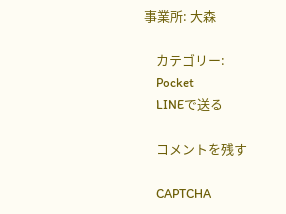事業所: 大森

    カテゴリー:
    Pocket
    LINEで送る

    コメントを残す

    CAPTCHA